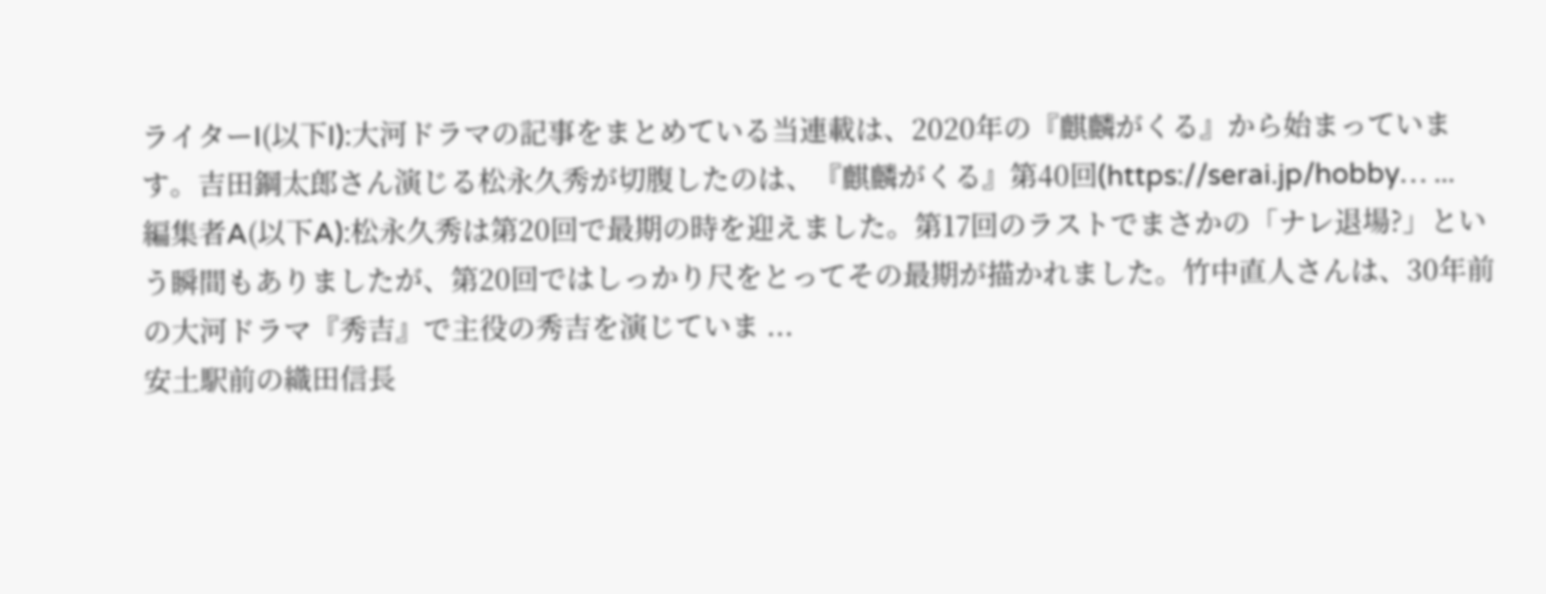ライターI(以下I):大河ドラマの記事をまとめている当連載は、2020年の『麒麟がくる』から始まっています。吉田鋼太郎さん演じる松永久秀が切腹したのは、『麒麟がくる』第40回(https://serai.jp/hobby… ...
編集者A(以下A):松永久秀は第20回で最期の時を迎えました。第17回のラストでまさかの「ナレ退場?」という瞬間もありましたが、第20回ではしっかり尺をとってその最期が描かれました。竹中直人さんは、30年前の大河ドラマ『秀吉』で主役の秀吉を演じていま ...
安土駅前の織田信長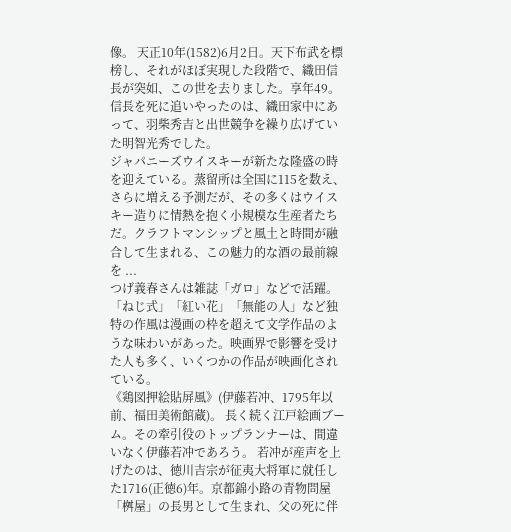像。 天正10年(1582)6月2日。天下布武を標榜し、それがほぼ実現した段階で、織田信長が突如、この世を去りました。享年49。信長を死に追いやったのは、織田家中にあって、羽柴秀吉と出世競争を繰り広げていた明智光秀でした。
ジャパニーズウイスキーが新たな隆盛の時を迎えている。蒸留所は全国に115を数え、さらに増える予測だが、その多くはウイスキー造りに情熱を抱く小規模な生産者たちだ。クラフトマンシップと風土と時間が融合して生まれる、この魅力的な酒の最前線を ...
つげ義春さんは雑誌「ガロ」などで活躍。「ねじ式」「紅い花」「無能の人」など独特の作風は漫画の枠を超えて文学作品のような味わいがあった。映画界で影響を受けた人も多く、いくつかの作品が映画化されている。
《鶏図押絵貼屏風》(伊藤若冲、1795年以前、福田美術館蔵)。 長く続く江戸絵画ブーム。その牽引役のトップランナーは、間違いなく伊藤若冲であろう。 若冲が産声を上げたのは、徳川吉宗が征夷大将軍に就任した1716(正徳6)年。京都錦小路の青物問屋「桝屋」の長男として生まれ、父の死に伴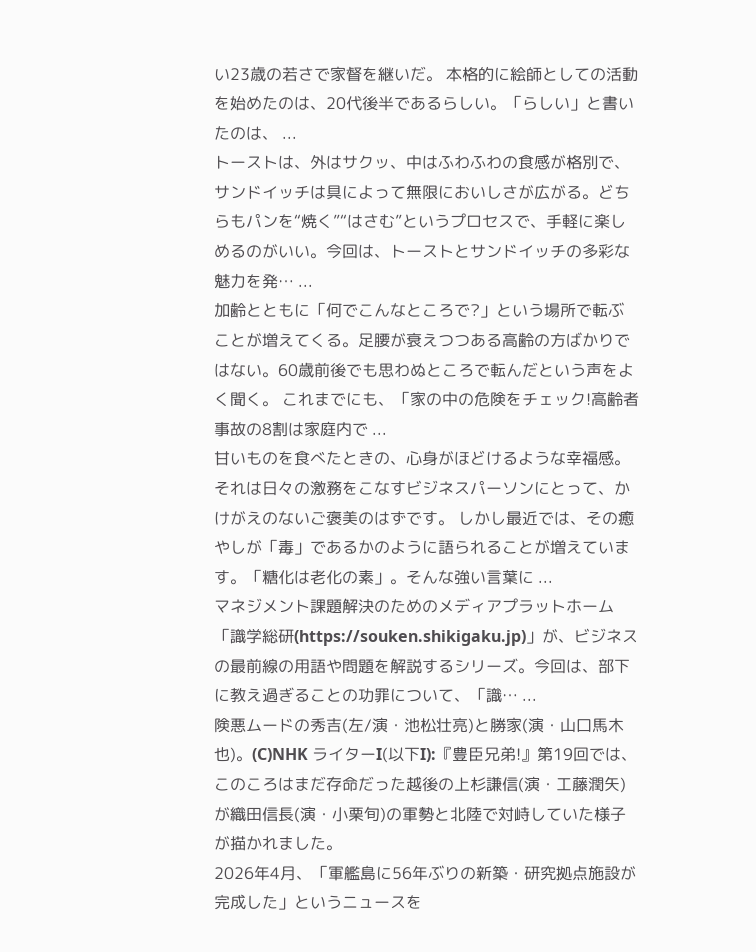い23歳の若さで家督を継いだ。 本格的に絵師としての活動を始めたのは、20代後半であるらしい。「らしい」と書いたのは、 ...
トーストは、外はサクッ、中はふわふわの食感が格別で、サンドイッチは具によって無限においしさが広がる。どちらもパンを“焼く”“はさむ”というプロセスで、手軽に楽しめるのがいい。今回は、トーストとサンドイッチの多彩な魅力を発… ...
加齢とともに「何でこんなところで?」という場所で転ぶことが増えてくる。足腰が衰えつつある高齢の方ばかりではない。60歳前後でも思わぬところで転んだという声をよく聞く。 これまでにも、「家の中の危険をチェック!高齢者事故の8割は家庭内で ...
甘いものを食べたときの、心身がほどけるような幸福感。それは日々の激務をこなすビジネスパーソンにとって、かけがえのないご褒美のはずです。 しかし最近では、その癒やしが「毒」であるかのように語られることが増えています。「糖化は老化の素」。そんな強い言葉に ...
マネジメント課題解決のためのメディアプラットホーム「識学総研(https://souken.shikigaku.jp)」が、ビジネスの最前線の用語や問題を解説するシリーズ。今回は、部下に教え過ぎることの功罪について、「識… ...
険悪ムードの秀吉(左/演・池松壮亮)と勝家(演・山口馬木也)。(C)NHK ライターI(以下I):『豊臣兄弟!』第19回では、このころはまだ存命だった越後の上杉謙信(演・工藤潤矢)が織田信長(演・小栗旬)の軍勢と北陸で対峙していた様子が描かれました。
2026年4月、「軍艦島に56年ぶりの新築・研究拠点施設が完成した」というニュースを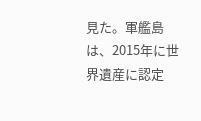見た。軍艦島は、2015年に世界遺産に認定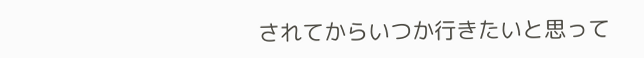されてからいつか行きたいと思って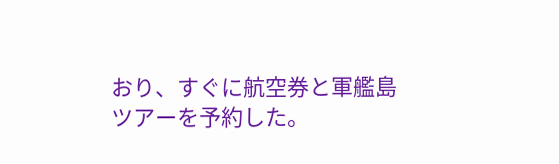おり、すぐに航空券と軍艦島ツアーを予約した。